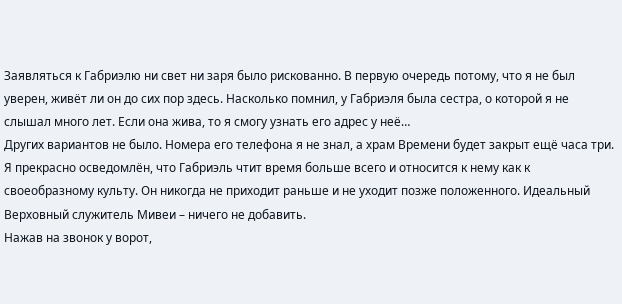Заявляться к Габриэлю ни свет ни заря было рискованно. В первую очередь потому, что я не был уверен, живёт ли он до сих пор здесь. Насколько помнил, у Габриэля была сестра, о которой я не слышал много лет. Если она жива, то я смогу узнать его адрес у неё…
Других вариантов не было. Номера его телефона я не знал, а храм Времени будет закрыт ещё часа три. Я прекрасно осведомлён, что Габриэль чтит время больше всего и относится к нему как к своеобразному культу. Он никогда не приходит раньше и не уходит позже положенного. Идеальный Верховный служитель Мивеи – ничего не добавить.
Нажав на звонок у ворот,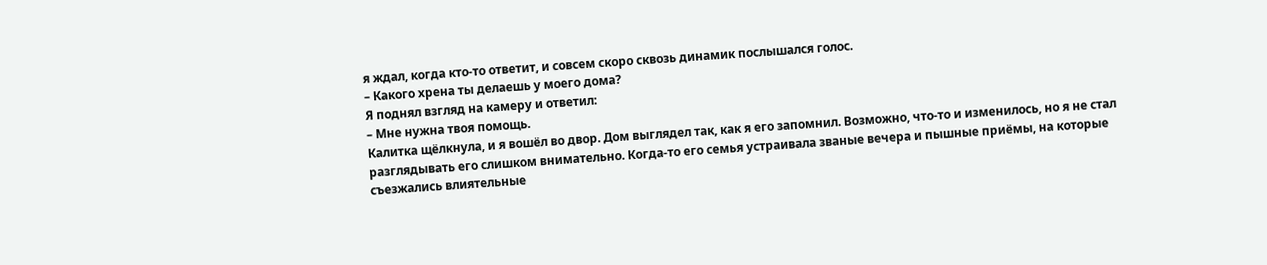я ждал, когда кто-то ответит, и совсем скоро сквозь динамик послышался голос.
– Какого хрена ты делаешь у моего дома?
Я поднял взгляд на камеру и ответил:
– Мне нужна твоя помощь.
Калитка щёлкнула, и я вошёл во двор. Дом выглядел так, как я его запомнил. Возможно, что-то и изменилось, но я не стал разглядывать его слишком внимательно. Когда-то его семья устраивала званые вечера и пышные приёмы, на которые съезжались влиятельные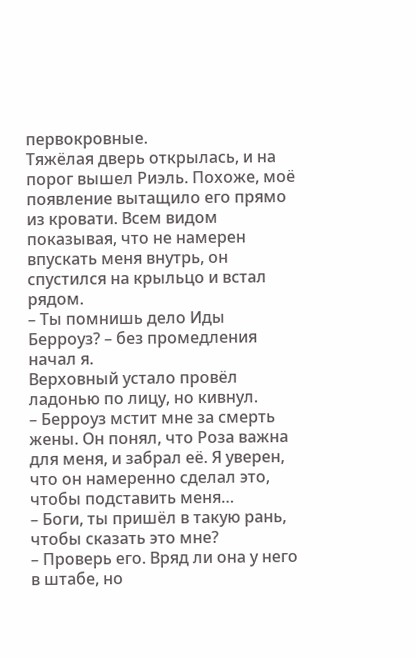первокровные.
Тяжёлая дверь открылась, и на порог вышел Риэль. Похоже, моё появление вытащило его прямо из кровати. Всем видом показывая, что не намерен впускать меня внутрь, он спустился на крыльцо и встал рядом.
– Ты помнишь дело Иды Берроуз? – без промедления начал я.
Верховный устало провёл ладонью по лицу, но кивнул.
– Берроуз мстит мне за смерть жены. Он понял, что Роза важна для меня, и забрал её. Я уверен, что он намеренно сделал это, чтобы подставить меня…
– Боги, ты пришёл в такую рань, чтобы сказать это мне?
– Проверь его. Вряд ли она у него в штабе, но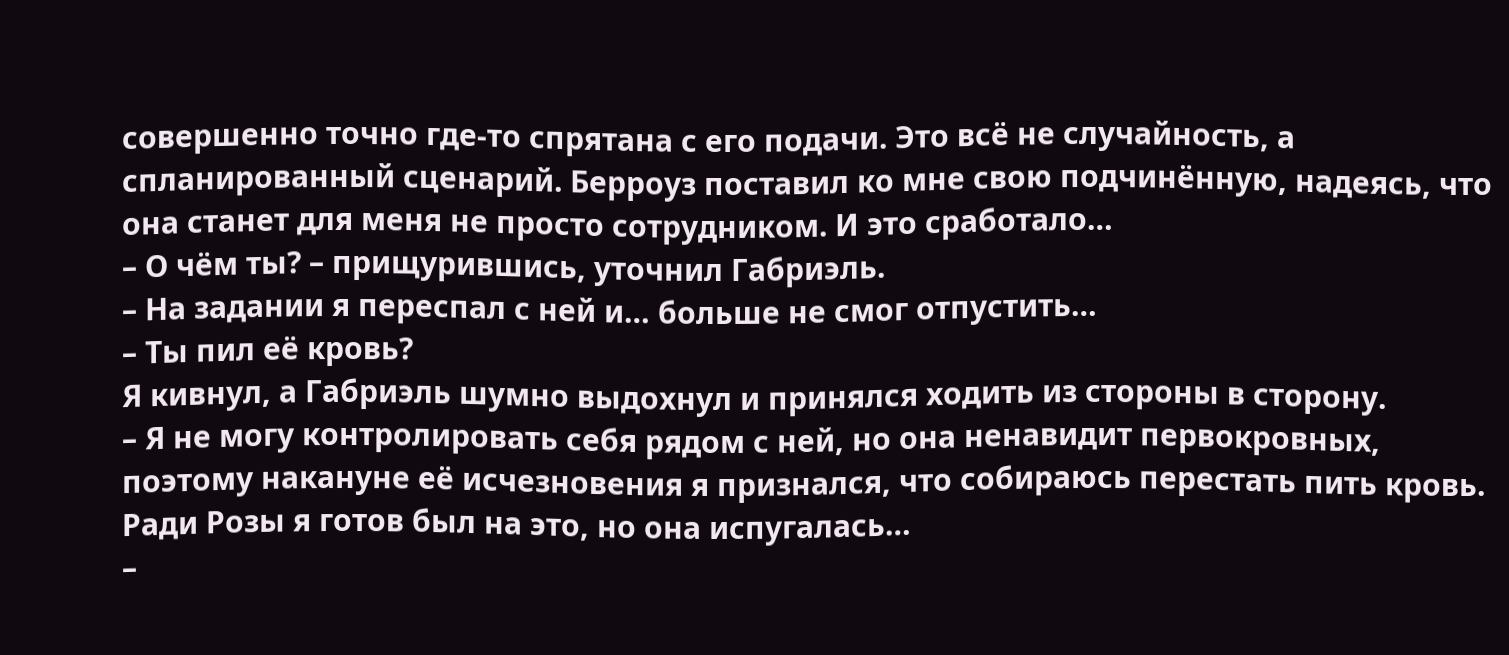совершенно точно где-то спрятана с его подачи. Это всё не случайность, а спланированный сценарий. Берроуз поставил ко мне свою подчинённую, надеясь, что она станет для меня не просто сотрудником. И это сработало…
– О чём ты? – прищурившись, уточнил Габриэль.
– На задании я переспал с ней и… больше не смог отпустить…
– Ты пил её кровь?
Я кивнул, а Габриэль шумно выдохнул и принялся ходить из стороны в сторону.
– Я не могу контролировать себя рядом с ней, но она ненавидит первокровных, поэтому накануне её исчезновения я признался, что собираюсь перестать пить кровь. Ради Розы я готов был на это, но она испугалась…
–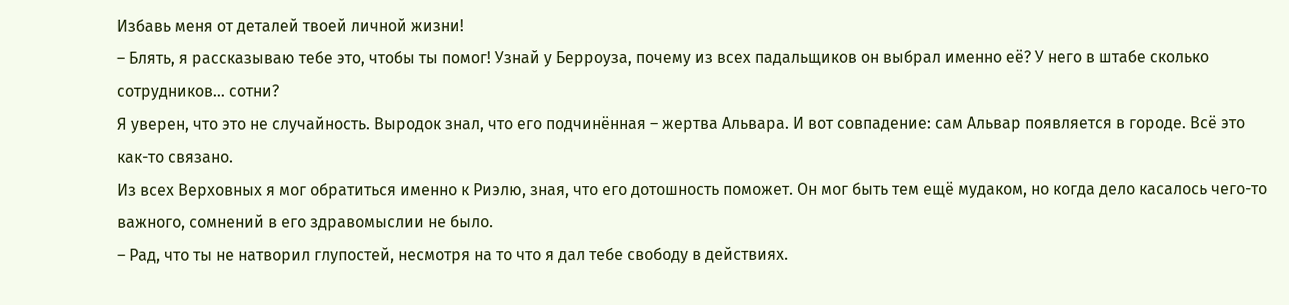Избавь меня от деталей твоей личной жизни!
– Блять, я рассказываю тебе это, чтобы ты помог! Узнай у Берроуза, почему из всех падальщиков он выбрал именно её? У него в штабе сколько сотрудников… сотни?
Я уверен, что это не случайность. Выродок знал, что его подчинённая – жертва Альвара. И вот совпадение: сам Альвар появляется в городе. Всё это как-то связано.
Из всех Верховных я мог обратиться именно к Риэлю, зная, что его дотошность поможет. Он мог быть тем ещё мудаком, но когда дело касалось чего-то важного, сомнений в его здравомыслии не было.
– Рад, что ты не натворил глупостей, несмотря на то что я дал тебе свободу в действиях.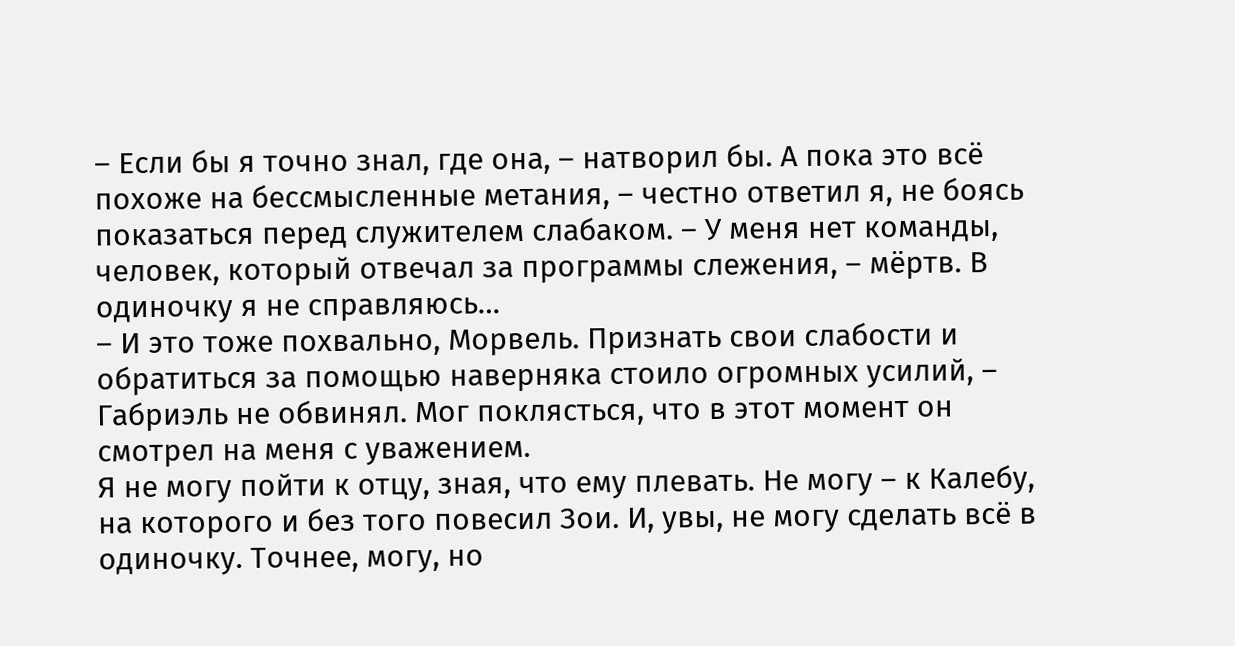– Если бы я точно знал, где она, – натворил бы. А пока это всё похоже на бессмысленные метания, – честно ответил я, не боясь показаться перед служителем слабаком. – У меня нет команды, человек, который отвечал за программы слежения, – мёртв. В одиночку я не справляюсь…
– И это тоже похвально, Морвель. Признать свои слабости и обратиться за помощью наверняка стоило огромных усилий, – Габриэль не обвинял. Мог поклясться, что в этот момент он смотрел на меня с уважением.
Я не могу пойти к отцу, зная, что ему плевать. Не могу – к Калебу, на которого и без того повесил Зои. И, увы, не могу сделать всё в одиночку. Точнее, могу, но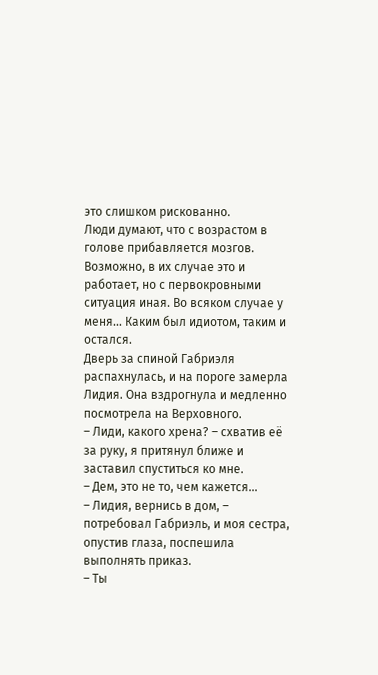это слишком рискованно.
Люди думают, что с возрастом в голове прибавляется мозгов. Возможно, в их случае это и работает, но с первокровными ситуация иная. Во всяком случае у меня… Каким был идиотом, таким и остался.
Дверь за спиной Габриэля распахнулась, и на пороге замерла Лидия. Она вздрогнула и медленно посмотрела на Верховного.
– Лиди, какого хрена? – схватив её за руку, я притянул ближе и заставил спуститься ко мне.
– Дем, это не то, чем кажется…
– Лидия, вернись в дом, – потребовал Габриэль, и моя сестра, опустив глаза, поспешила выполнять приказ.
– Ты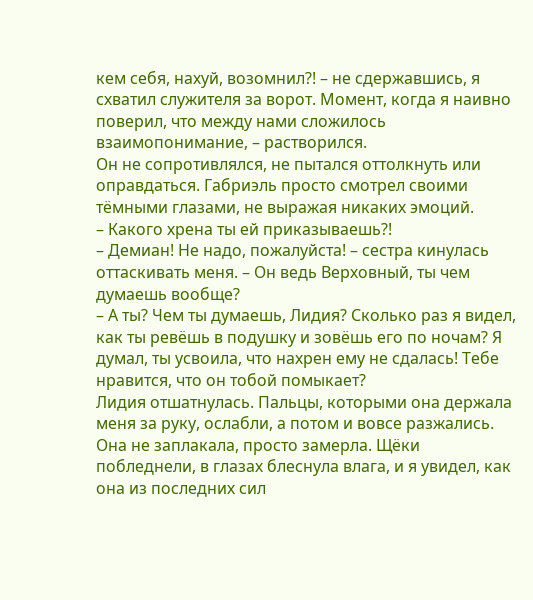кем себя, нахуй, возомнил?! – не сдержавшись, я схватил служителя за ворот. Момент, когда я наивно поверил, что между нами сложилось взаимопонимание, – растворился.
Он не сопротивлялся, не пытался оттолкнуть или оправдаться. Габриэль просто смотрел своими тёмными глазами, не выражая никаких эмоций.
– Какого хрена ты ей приказываешь?!
– Демиан! Не надо, пожалуйста! – сестра кинулась оттаскивать меня. – Он ведь Верховный, ты чем думаешь вообще?
– А ты? Чем ты думаешь, Лидия? Сколько раз я видел, как ты ревёшь в подушку и зовёшь его по ночам? Я думал, ты усвоила, что нахрен ему не сдалась! Тебе нравится, что он тобой помыкает?
Лидия отшатнулась. Пальцы, которыми она держала меня за руку, ослабли, а потом и вовсе разжались. Она не заплакала, просто замерла. Щёки побледнели, в глазах блеснула влага, и я увидел, как она из последних сил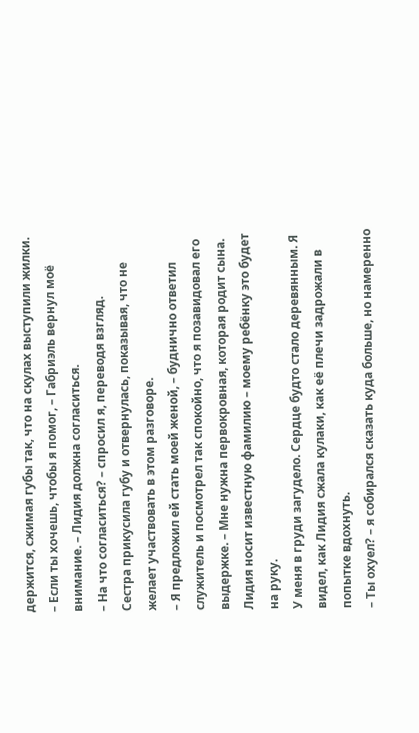держится, сжимая губы так, что на скулах выступили жилки.
– Если ты хочешь, чтобы я помог, – Габриэль вернул моё внимание. – Лидия должна согласиться.
– На что согласиться? – спросил я, переводя взгляд.
Сестра прикусила губу и отвернулась, показывая, что не желает участвовать в этом разговоре.
– Я предложил ей стать моей женой, – буднично ответил служитель и посмотрел так спокойно, что я позавидовал его выдержке. – Мне нужна первокровная, которая родит сына. Лидия носит известную фамилию – моему ребёнку это будет на руку.
У меня в груди загудело. Сердце будто стало деревянным. Я видел, как Лидия сжала кулаки, как её плечи задрожали в попытке вдохнуть.
– Ты охуел? – я собирался сказать куда больше, но намеренно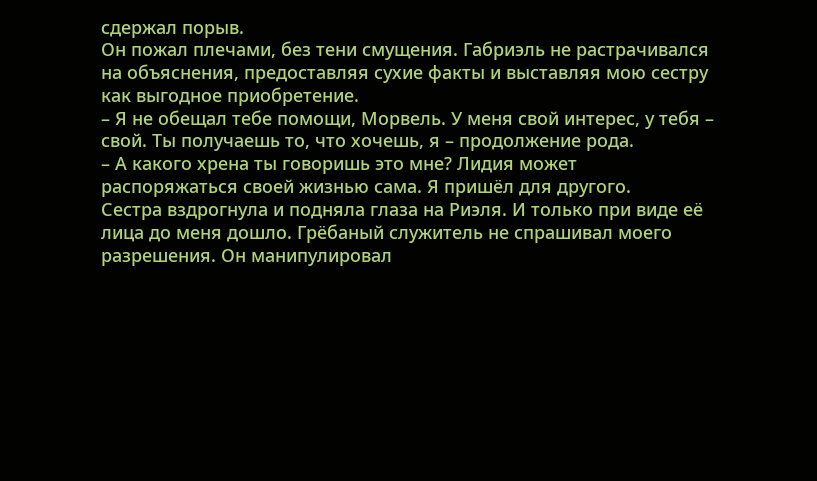сдержал порыв.
Он пожал плечами, без тени смущения. Габриэль не растрачивался на объяснения, предоставляя сухие факты и выставляя мою сестру как выгодное приобретение.
– Я не обещал тебе помощи, Морвель. У меня свой интерес, у тебя – свой. Ты получаешь то, что хочешь, я – продолжение рода.
– А какого хрена ты говоришь это мне? Лидия может распоряжаться своей жизнью сама. Я пришёл для другого.
Сестра вздрогнула и подняла глаза на Риэля. И только при виде её лица до меня дошло. Грёбаный служитель не спрашивал моего разрешения. Он манипулировал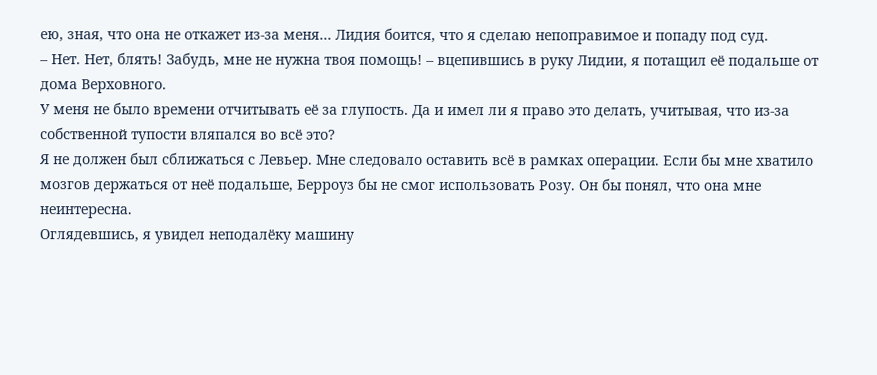ею, зная, что она не откажет из-за меня… Лидия боится, что я сделаю непоправимое и попаду под суд.
– Нет. Нет, блять! Забудь, мне не нужна твоя помощь! – вцепившись в руку Лидии, я потащил её подальше от дома Верховного.
У меня не было времени отчитывать её за глупость. Да и имел ли я право это делать, учитывая, что из-за собственной тупости вляпался во всё это?
Я не должен был сближаться с Левьер. Мне следовало оставить всё в рамках операции. Если бы мне хватило мозгов держаться от неё подальше, Берроуз бы не смог использовать Розу. Он бы понял, что она мне неинтересна.
Оглядевшись, я увидел неподалёку машину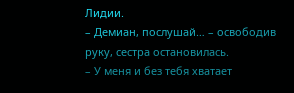Лидии.
– Демиан, послушай… – освободив руку, сестра остановилась.
– У меня и без тебя хватает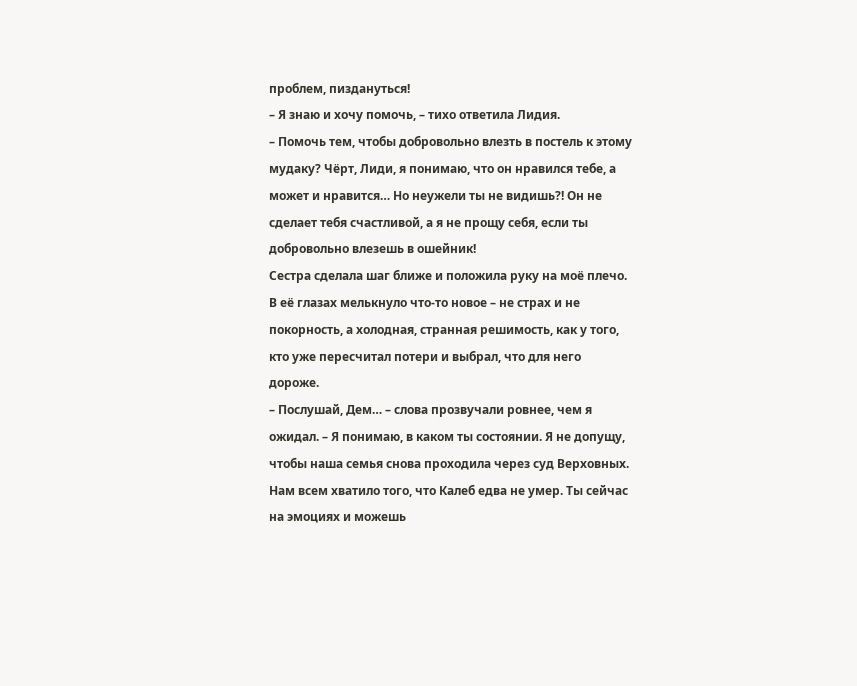проблем, пиздануться!
– Я знаю и хочу помочь, – тихо ответила Лидия.
– Помочь тем, чтобы добровольно влезть в постель к этому мудаку? Чёрт, Лиди, я понимаю, что он нравился тебе, а может и нравится… Но неужели ты не видишь?! Он не сделает тебя счастливой, а я не прощу себя, если ты добровольно влезешь в ошейник!
Сестра сделала шаг ближе и положила руку на моё плечо. В её глазах мелькнуло что-то новое – не страх и не покорность, а холодная, странная решимость, как у того, кто уже пересчитал потери и выбрал, что для него дороже.
– Послушай, Дем… – слова прозвучали ровнее, чем я ожидал. – Я понимаю, в каком ты состоянии. Я не допущу, чтобы наша семья снова проходила через суд Верховных. Нам всем хватило того, что Калеб едва не умер. Ты сейчас на эмоциях и можешь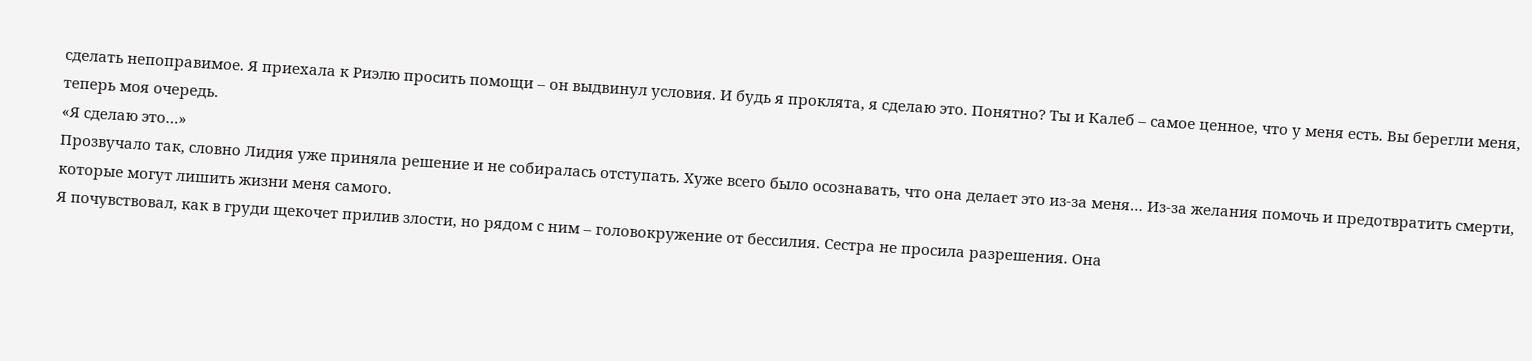сделать непоправимое. Я приехала к Риэлю просить помощи – он выдвинул условия. И будь я проклята, я сделаю это. Понятно? Ты и Калеб – самое ценное, что у меня есть. Вы берегли меня, теперь моя очередь.
«Я сделаю это…»
Прозвучало так, словно Лидия уже приняла решение и не собиралась отступать. Хуже всего было осознавать, что она делает это из-за меня… Из-за желания помочь и предотвратить смерти, которые могут лишить жизни меня самого.
Я почувствовал, как в груди щекочет прилив злости, но рядом с ним – головокружение от бессилия. Сестра не просила разрешения. Она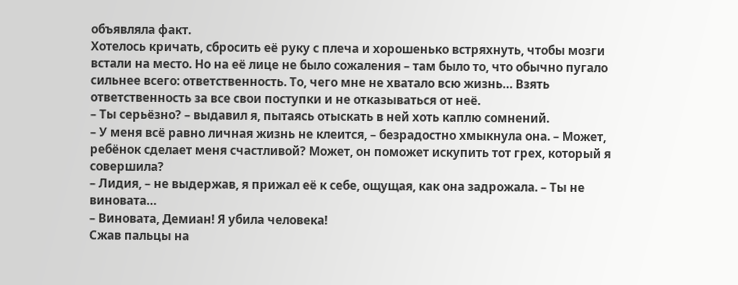объявляла факт.
Хотелось кричать, сбросить её руку с плеча и хорошенько встряхнуть, чтобы мозги встали на место. Но на её лице не было сожаления – там было то, что обычно пугало сильнее всего: ответственность. То, чего мне не хватало всю жизнь… Взять ответственность за все свои поступки и не отказываться от неё.
– Ты серьёзно? – выдавил я, пытаясь отыскать в ней хоть каплю сомнений.
– У меня всё равно личная жизнь не клеится, – безрадостно хмыкнула она. – Может, ребёнок сделает меня счастливой? Может, он поможет искупить тот грех, который я совершила?
– Лидия, – не выдержав, я прижал её к себе, ощущая, как она задрожала. – Ты не виновата…
– Виновата, Демиан! Я убила человека!
Сжав пальцы на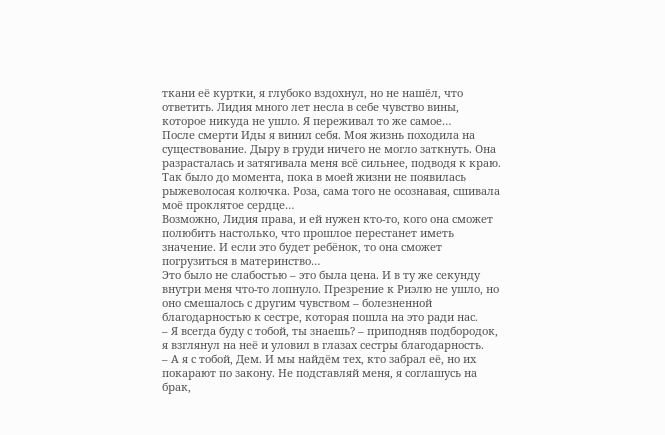ткани её куртки, я глубоко вздохнул, но не нашёл, что ответить. Лидия много лет несла в себе чувство вины, которое никуда не ушло. Я переживал то же самое…
После смерти Иды я винил себя. Моя жизнь походила на существование. Дыру в груди ничего не могло заткнуть. Она разрасталась и затягивала меня всё сильнее, подводя к краю.
Так было до момента, пока в моей жизни не появилась рыжеволосая колючка. Роза, сама того не осознавая, сшивала моё проклятое сердце…
Возможно, Лидия права, и ей нужен кто-то, кого она сможет полюбить настолько, что прошлое перестанет иметь значение. И если это будет ребёнок, то она сможет погрузиться в материнство…
Это было не слабостью – это была цена. И в ту же секунду внутри меня что-то лопнуло. Презрение к Риэлю не ушло, но оно смешалось с другим чувством – болезненной благодарностью к сестре, которая пошла на это ради нас.
– Я всегда буду с тобой, ты знаешь? – приподняв подбородок, я взглянул на неё и уловил в глазах сестры благодарность.
– А я с тобой, Дем. И мы найдём тех, кто забрал её, но их покарают по закону. Не подставляй меня, я соглашусь на брак,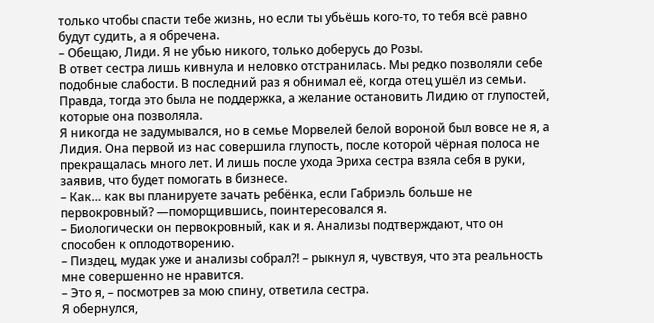только чтобы спасти тебе жизнь, но если ты убьёшь кого-то, то тебя всё равно будут судить, а я обречена.
– Обещаю, Лиди. Я не убью никого, только доберусь до Розы.
В ответ сестра лишь кивнула и неловко отстранилась. Мы редко позволяли себе подобные слабости. В последний раз я обнимал её, когда отец ушёл из семьи. Правда, тогда это была не поддержка, а желание остановить Лидию от глупостей, которые она позволяла.
Я никогда не задумывался, но в семье Морвелей белой вороной был вовсе не я, а Лидия. Она первой из нас совершила глупость, после которой чёрная полоса не прекращалась много лет. И лишь после ухода Эриха сестра взяла себя в руки, заявив, что будет помогать в бизнесе.
– Как… как вы планируете зачать ребёнка, если Габриэль больше не первокровный? —поморщившись, поинтересовался я.
– Биологически он первокровный, как и я. Анализы подтверждают, что он способен к оплодотворению.
– Пиздец, мудак уже и анализы собрал?! – рыкнул я, чувствуя, что эта реальность мне совершенно не нравится.
– Это я, – посмотрев за мою спину, ответила сестра.
Я обернулся,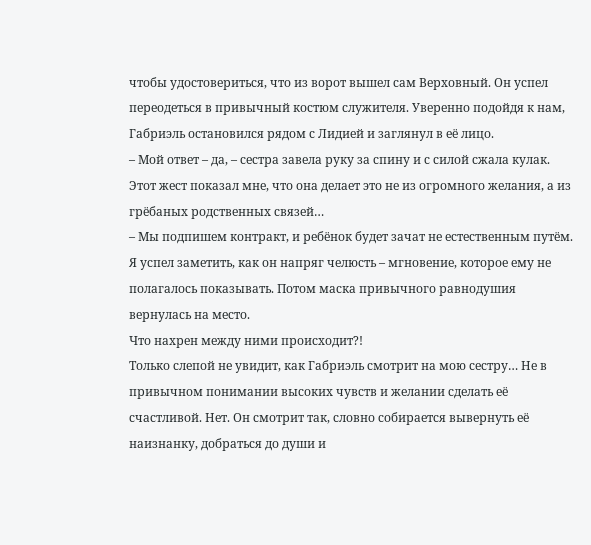чтобы удостовериться, что из ворот вышел сам Верховный. Он успел переодеться в привычный костюм служителя. Уверенно подойдя к нам, Габриэль остановился рядом с Лидией и заглянул в её лицо.
– Мой ответ – да, – сестра завела руку за спину и с силой сжала кулак.
Этот жест показал мне, что она делает это не из огромного желания, а из грёбаных родственных связей…
– Мы подпишем контракт, и ребёнок будет зачат не естественным путём.
Я успел заметить, как он напряг челюсть – мгновение, которое ему не полагалось показывать. Потом маска привычного равнодушия вернулась на место.
Что нахрен между ними происходит?!
Только слепой не увидит, как Габриэль смотрит на мою сестру… Не в привычном понимании высоких чувств и желании сделать её счастливой. Нет. Он смотрит так, словно собирается вывернуть её наизнанку, добраться до души и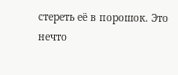стереть её в порошок. Это нечто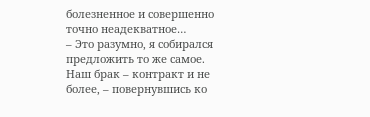болезненное и совершенно точно неадекватное…
– Это разумно, я собирался предложить то же самое. Наш брак – контракт и не более, – повернувшись ко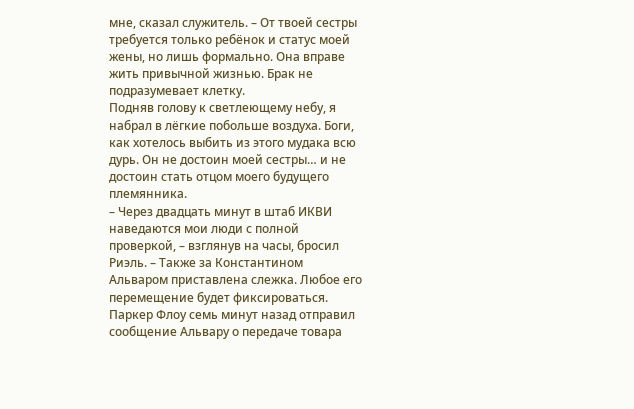мне, сказал служитель. – От твоей сестры требуется только ребёнок и статус моей жены, но лишь формально. Она вправе жить привычной жизнью. Брак не подразумевает клетку.
Подняв голову к светлеющему небу, я набрал в лёгкие побольше воздуха. Боги, как хотелось выбить из этого мудака всю дурь. Он не достоин моей сестры… и не достоин стать отцом моего будущего племянника.
– Через двадцать минут в штаб ИКВИ наведаются мои люди с полной проверкой, – взглянув на часы, бросил Риэль. – Также за Константином Альваром приставлена слежка. Любое его перемещение будет фиксироваться. Паркер Флоу семь минут назад отправил сообщение Альвару о передаче товара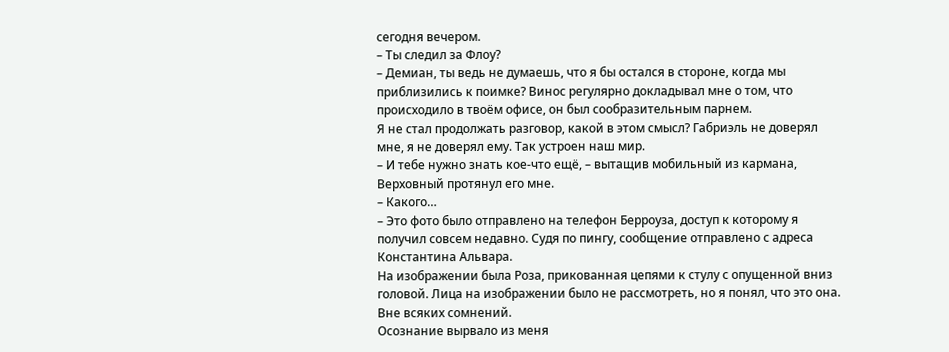сегодня вечером.
– Ты следил за Флоу?
– Демиан, ты ведь не думаешь, что я бы остался в стороне, когда мы приблизились к поимке? Винос регулярно докладывал мне о том, что происходило в твоём офисе, он был сообразительным парнем.
Я не стал продолжать разговор, какой в этом смысл? Габриэль не доверял мне, я не доверял ему. Так устроен наш мир.
– И тебе нужно знать кое-что ещё, – вытащив мобильный из кармана, Верховный протянул его мне.
– Какого…
– Это фото было отправлено на телефон Берроуза, доступ к которому я получил совсем недавно. Судя по пингу, сообщение отправлено с адреса Константина Альвара.
На изображении была Роза, прикованная цепями к стулу с опущенной вниз головой. Лица на изображении было не рассмотреть, но я понял, что это она. Вне всяких сомнений.
Осознание вырвало из меня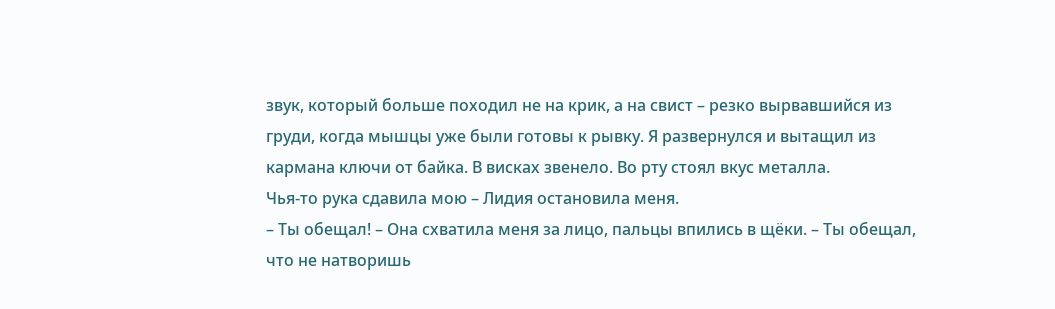звук, который больше походил не на крик, а на свист – резко вырвавшийся из груди, когда мышцы уже были готовы к рывку. Я развернулся и вытащил из кармана ключи от байка. В висках звенело. Во рту стоял вкус металла.
Чья-то рука сдавила мою – Лидия остановила меня.
– Ты обещал! – Она схватила меня за лицо, пальцы впились в щёки. – Ты обещал, что не натворишь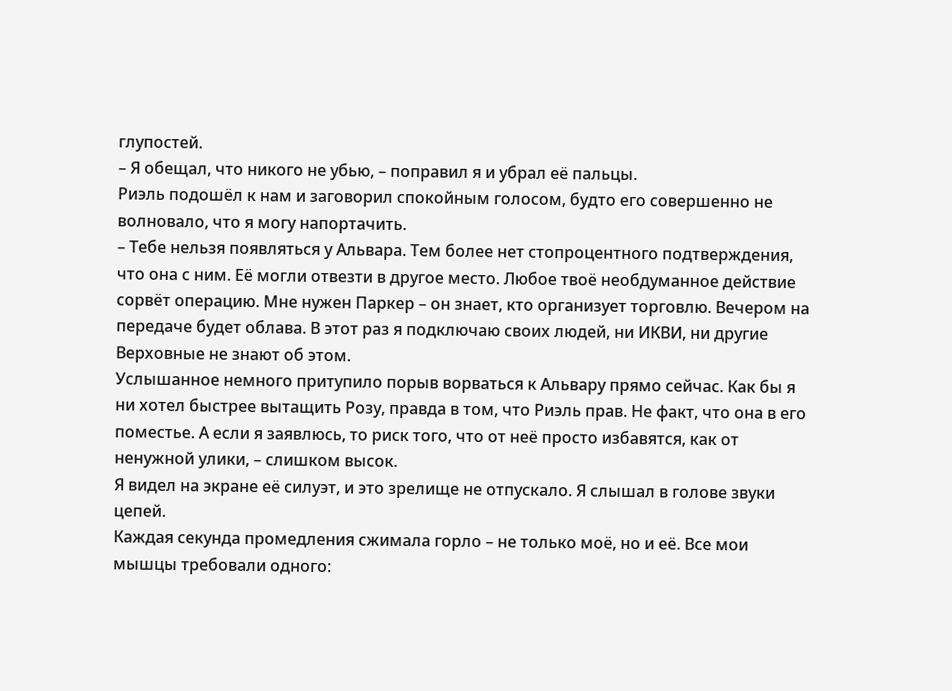глупостей.
– Я обещал, что никого не убью, – поправил я и убрал её пальцы.
Риэль подошёл к нам и заговорил спокойным голосом, будто его совершенно не волновало, что я могу напортачить.
– Тебе нельзя появляться у Альвара. Тем более нет стопроцентного подтверждения, что она с ним. Её могли отвезти в другое место. Любое твоё необдуманное действие сорвёт операцию. Мне нужен Паркер – он знает, кто организует торговлю. Вечером на передаче будет облава. В этот раз я подключаю своих людей, ни ИКВИ, ни другие Верховные не знают об этом.
Услышанное немного притупило порыв ворваться к Альвару прямо сейчас. Как бы я ни хотел быстрее вытащить Розу, правда в том, что Риэль прав. Не факт, что она в его поместье. А если я заявлюсь, то риск того, что от неё просто избавятся, как от ненужной улики, – слишком высок.
Я видел на экране её силуэт, и это зрелище не отпускало. Я слышал в голове звуки цепей.
Каждая секунда промедления сжимала горло – не только моё, но и её. Все мои мышцы требовали одного: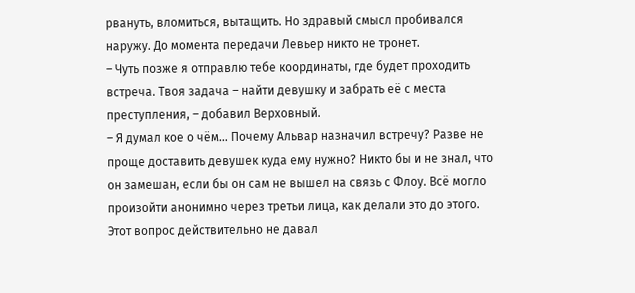рвануть, вломиться, вытащить. Но здравый смысл пробивался наружу. До момента передачи Левьер никто не тронет.
– Чуть позже я отправлю тебе координаты, где будет проходить встреча. Твоя задача – найти девушку и забрать её с места преступления, – добавил Верховный.
– Я думал кое о чём… Почему Альвар назначил встречу? Разве не проще доставить девушек куда ему нужно? Никто бы и не знал, что он замешан, если бы он сам не вышел на связь с Флоу. Всё могло произойти анонимно через третьи лица, как делали это до этого.
Этот вопрос действительно не давал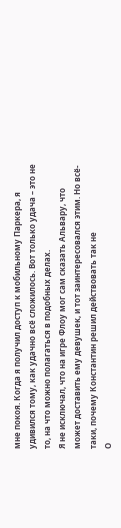мне покоя. Когда я получил доступ к мобильному Паркера, я удивился тому, как удачно всё сложилось. Вот только удача – это не то, на что можно полагаться в подобных делах.
Я не исключал, что на игре Флоу мог сам сказать Альвару, что может доставить ему девушек, и тот заинтересовался этим. Но всё-таки, почему Константин решил действовать так не
О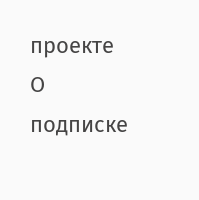проекте
О подписке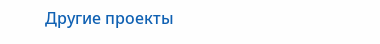Другие проекты